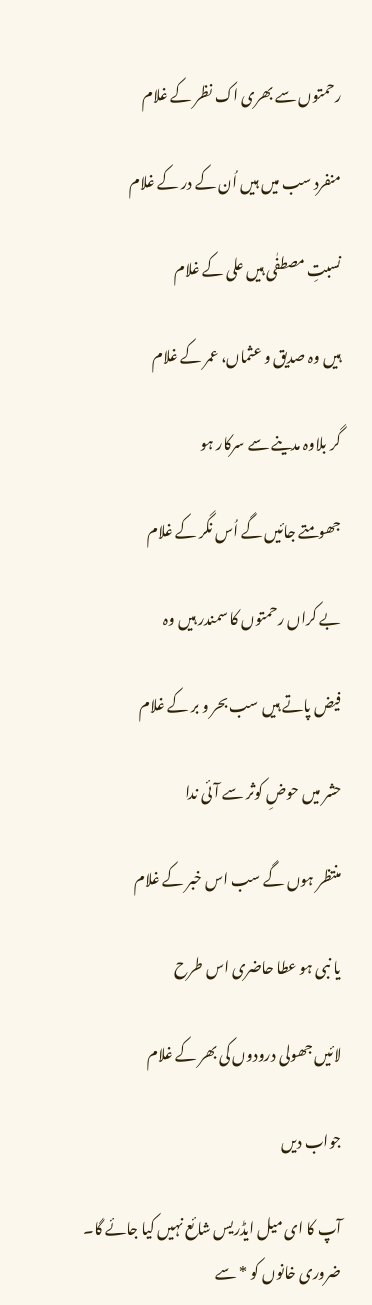رحمتوں سے بھری اک نظر کے غلام

منفرد سب میں ہیں اُن کے در کے غلام

نسبتِ مصطفٰی ہیں علی کے غلام

ہیں وہ صدیق و عثماں، عمر کے غلام

گر بلاوہ مدینے سے سرکار ہو

جھومتے جائیں گے اُس نگر کے غلام

بے کراں رحمتوں کا سمندر ہیں وہ

فیض پاتے ہیں سب بحر و بر کے غلام

حشر میں حوضِ کوثر سے آئی ندا

منتظر ہوں گے سب اس خبر کے غلام

یا نبی ہو عطا حاضری اس طرح

لائیں جھولی درودوں کی بھر کے غلام

جواب دیں

آپ کا ای میل ایڈریس شائع نہیں کیا جائے گا۔ ضروری خانوں کو * سے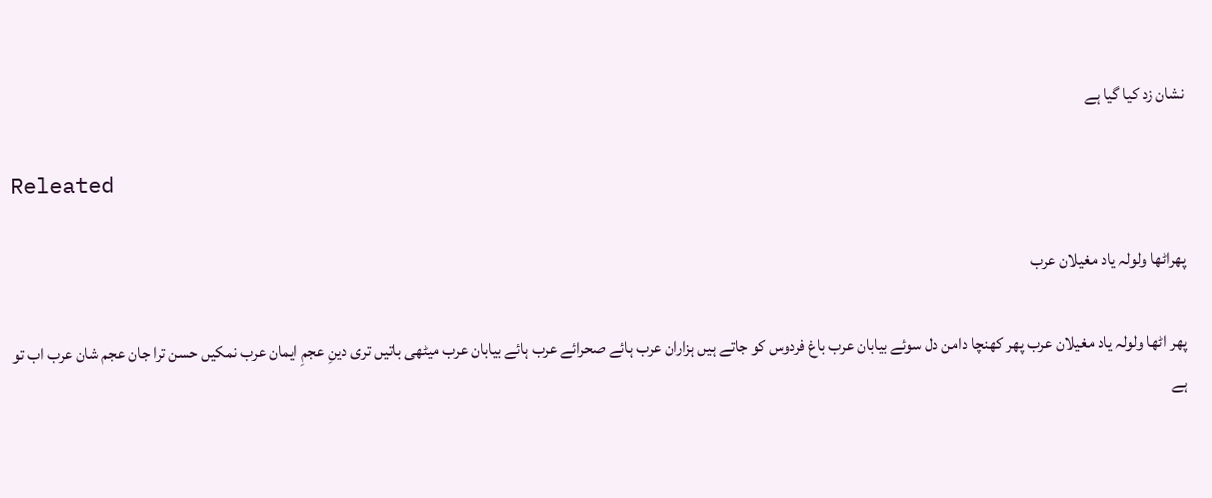نشان زد کیا گیا ہے

Releated

پھراٹھا ولولہ یاد مغیلان عرب

پھر اٹھا ولولہ یاد مغیلان عرب پھر کھنچا دامن دل سوئے بیابان عرب باغ فردوس کو جاتے ہیں ہزاران عرب ہائے صحرائے عرب ہائے بیابان عرب میٹھی باتیں تری دینِ عجمِ ایمان عرب نمکیں حسن ترا جان عجم شان عرب اب تو ہے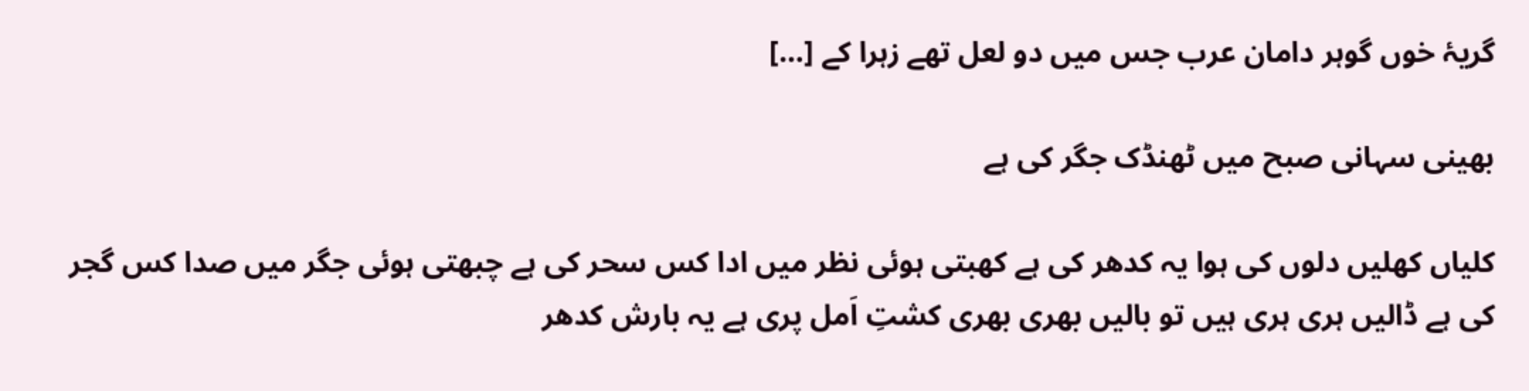گریۂ خوں گوہر دامان عرب جس میں دو لعل تھے زہرا کے […]

بھینی سہانی صبح میں ٹھنڈک جگر کی ہے

کلیاں کھلیں دلوں کی ہوا یہ کدھر کی ہے کھبتی ہوئی نظر میں ادا کس سحر کی ہے چبھتی ہوئی جگر میں صدا کس گجر کی ہے ڈالیں ہری ہری ہیں تو بالیں بھری بھری کشتِ اَمل پری ہے یہ بارش کدھر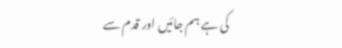کی ہے ہم جائیں اور قدم سے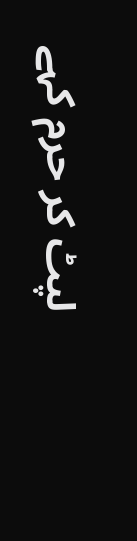لپٹ کر حرم کہے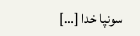سونپا خدا […]